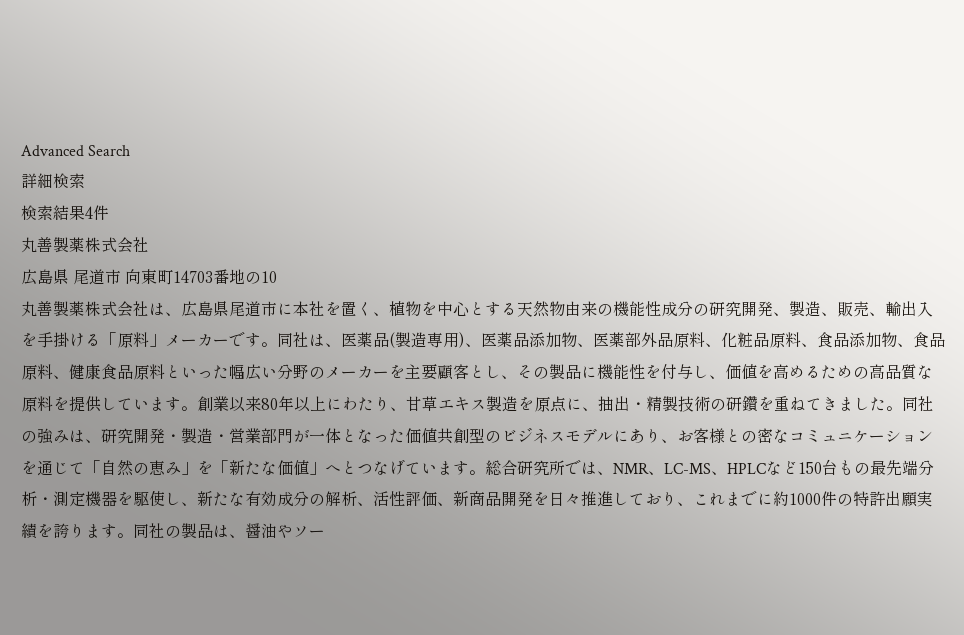Advanced Search
詳細検索
検索結果4件
丸善製薬株式会社
広島県 尾道市 向東町14703番地の10
丸善製薬株式会社は、広島県尾道市に本社を置く、植物を中心とする天然物由来の機能性成分の研究開発、製造、販売、輸出入を手掛ける「原料」メーカーです。同社は、医薬品(製造専用)、医薬品添加物、医薬部外品原料、化粧品原料、食品添加物、食品原料、健康食品原料といった幅広い分野のメーカーを主要顧客とし、その製品に機能性を付与し、価値を高めるための高品質な原料を提供しています。創業以来80年以上にわたり、甘草エキス製造を原点に、抽出・精製技術の研鑽を重ねてきました。同社の強みは、研究開発・製造・営業部門が一体となった価値共創型のビジネスモデルにあり、お客様との密なコミュニケーションを通じて「自然の恵み」を「新たな価値」へとつなげています。総合研究所では、NMR、LC-MS、HPLCなど150台もの最先端分析・測定機器を駆使し、新たな有効成分の解析、活性評価、新商品開発を日々推進しており、これまでに約1000件の特許出願実績を誇ります。同社の製品は、醤油やソー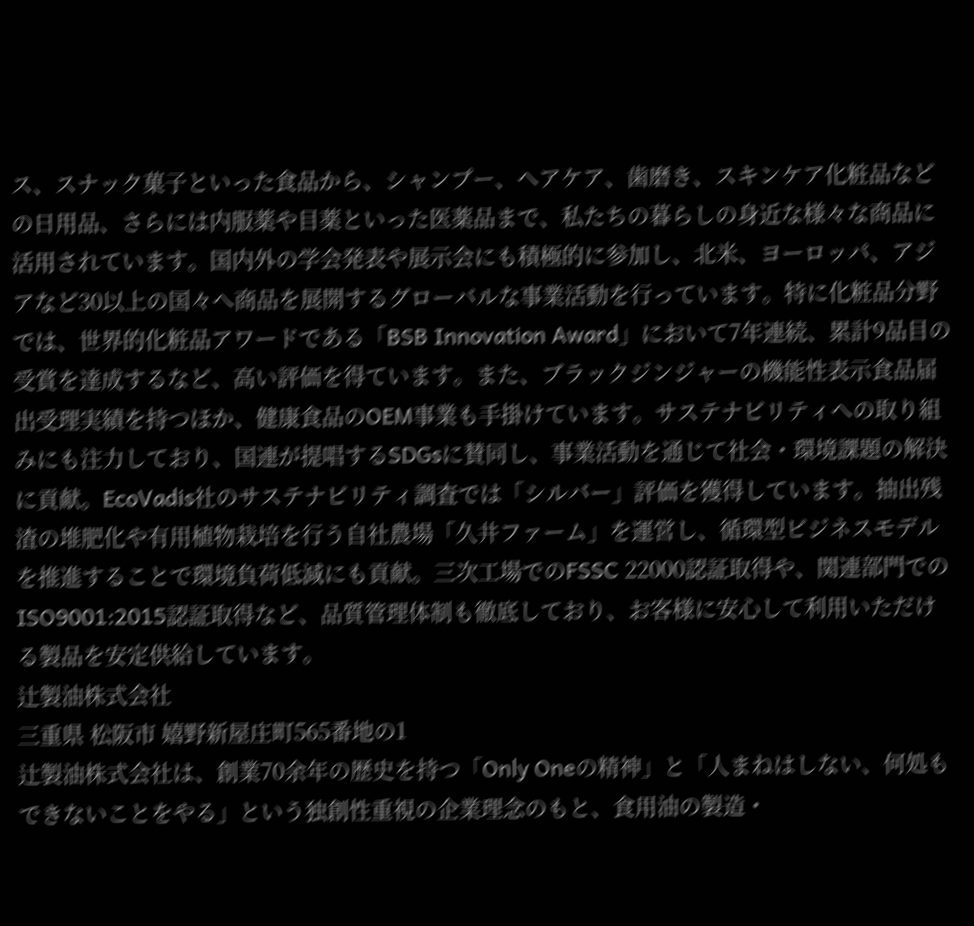ス、スナック菓子といった食品から、シャンプー、ヘアケア、歯磨き、スキンケア化粧品などの日用品、さらには内服薬や目薬といった医薬品まで、私たちの暮らしの身近な様々な商品に活用されています。国内外の学会発表や展示会にも積極的に参加し、北米、ヨーロッパ、アジアなど30以上の国々へ商品を展開するグローバルな事業活動を行っています。特に化粧品分野では、世界的化粧品アワードである「BSB Innovation Award」において7年連続、累計9品目の受賞を達成するなど、高い評価を得ています。また、ブラックジンジャーの機能性表示食品届出受理実績を持つほか、健康食品のOEM事業も手掛けています。サステナビリティへの取り組みにも注力しており、国連が提唱するSDGsに賛同し、事業活動を通じて社会・環境課題の解決に貢献。EcoVadis社のサステナビリティ調査では「シルバー」評価を獲得しています。抽出残渣の堆肥化や有用植物栽培を行う自社農場「久井ファーム」を運営し、循環型ビジネスモデルを推進することで環境負荷低減にも貢献。三次工場でのFSSC 22000認証取得や、関連部門でのISO9001:2015認証取得など、品質管理体制も徹底しており、お客様に安心して利用いただける製品を安定供給しています。
辻製油株式会社
三重県 松阪市 嬉野新屋庄町565番地の1
辻製油株式会社は、創業70余年の歴史を持つ「Only Oneの精神」と「人まねはしない、何処もできないことをやる」という独創性重視の企業理念のもと、食用油の製造・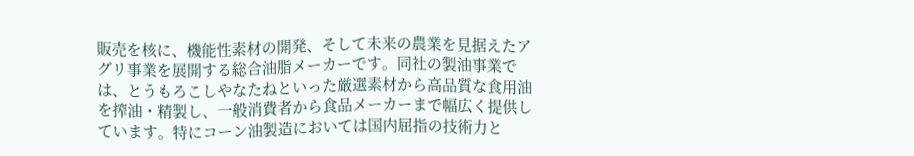販売を核に、機能性素材の開発、そして未来の農業を見据えたアグリ事業を展開する総合油脂メーカーです。同社の製油事業では、とうもろこしやなたねといった厳選素材から高品質な食用油を搾油・精製し、一般消費者から食品メーカーまで幅広く提供しています。特にコーン油製造においては国内屈指の技術力と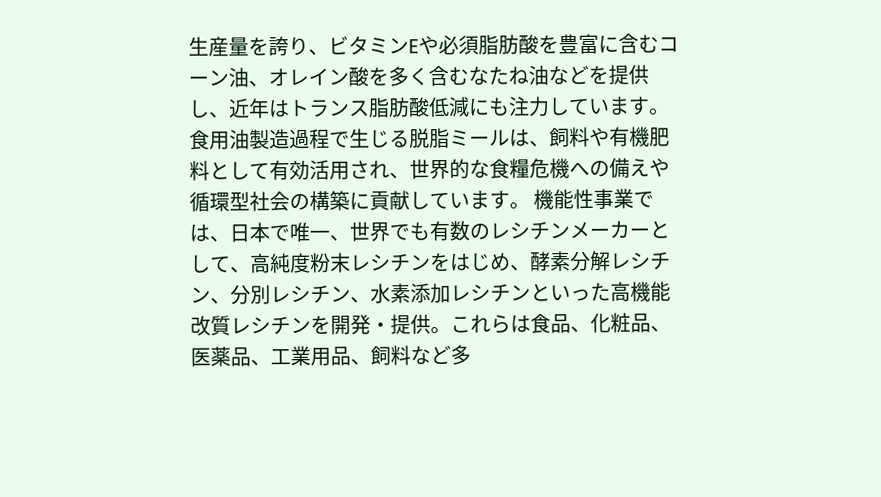生産量を誇り、ビタミンEや必須脂肪酸を豊富に含むコーン油、オレイン酸を多く含むなたね油などを提供し、近年はトランス脂肪酸低減にも注力しています。食用油製造過程で生じる脱脂ミールは、飼料や有機肥料として有効活用され、世界的な食糧危機への備えや循環型社会の構築に貢献しています。 機能性事業では、日本で唯一、世界でも有数のレシチンメーカーとして、高純度粉末レシチンをはじめ、酵素分解レシチン、分別レシチン、水素添加レシチンといった高機能改質レシチンを開発・提供。これらは食品、化粧品、医薬品、工業用品、飼料など多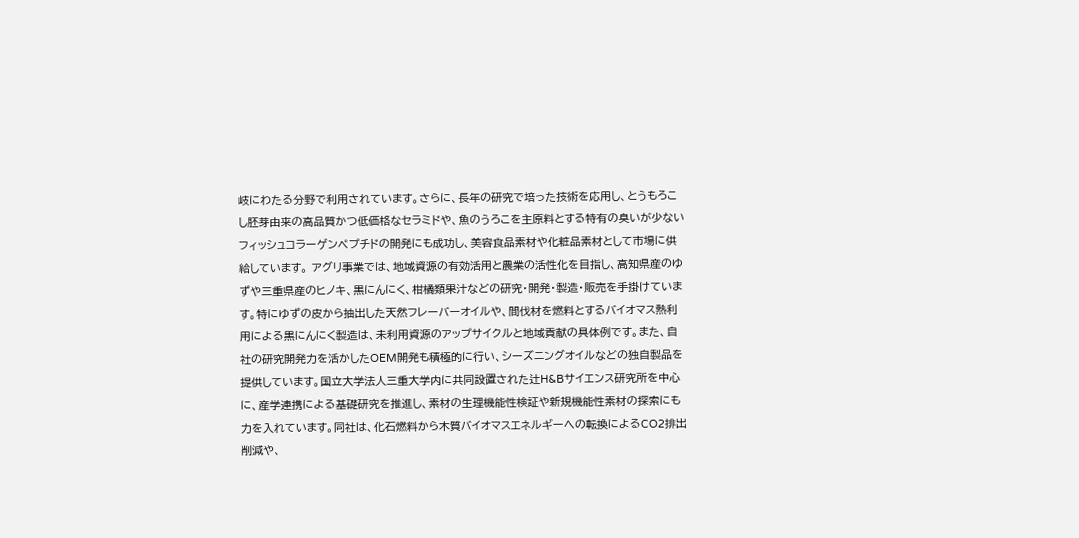岐にわたる分野で利用されています。さらに、長年の研究で培った技術を応用し、とうもろこし胚芽由来の高品質かつ低価格なセラミドや、魚のうろこを主原料とする特有の臭いが少ないフィッシュコラーゲンペプチドの開発にも成功し、美容食品素材や化粧品素材として市場に供給しています。 アグリ事業では、地域資源の有効活用と農業の活性化を目指し、高知県産のゆずや三重県産のヒノキ、黒にんにく、柑橘類果汁などの研究・開発・製造・販売を手掛けています。特にゆずの皮から抽出した天然フレーバーオイルや、間伐材を燃料とするバイオマス熱利用による黒にんにく製造は、未利用資源のアップサイクルと地域貢献の具体例です。また、自社の研究開発力を活かしたOEM開発も積極的に行い、シーズニングオイルなどの独自製品を提供しています。国立大学法人三重大学内に共同設置された辻H&Bサイエンス研究所を中心に、産学連携による基礎研究を推進し、素材の生理機能性検証や新規機能性素材の探索にも力を入れています。同社は、化石燃料から木質バイオマスエネルギーへの転換によるCO2排出削減や、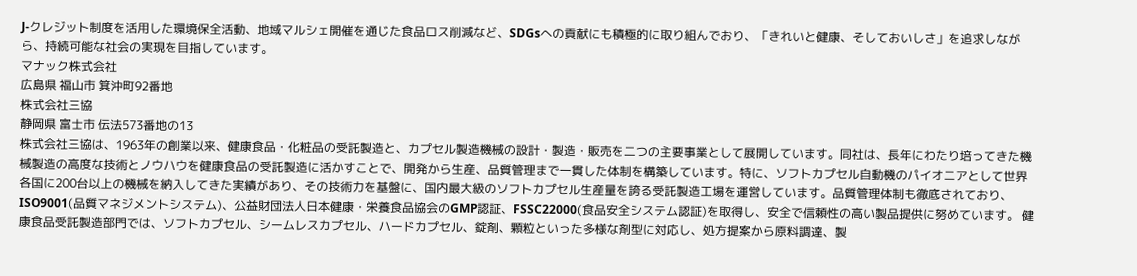J-クレジット制度を活用した環境保全活動、地域マルシェ開催を通じた食品ロス削減など、SDGsへの貢献にも積極的に取り組んでおり、「きれいと健康、そしておいしさ」を追求しながら、持続可能な社会の実現を目指しています。
マナック株式会社
広島県 福山市 箕沖町92番地
株式会社三協
静岡県 富士市 伝法573番地の13
株式会社三協は、1963年の創業以来、健康食品・化粧品の受託製造と、カプセル製造機械の設計・製造・販売を二つの主要事業として展開しています。同社は、長年にわたり培ってきた機械製造の高度な技術とノウハウを健康食品の受託製造に活かすことで、開発から生産、品質管理まで一貫した体制を構築しています。特に、ソフトカプセル自動機のパイオニアとして世界各国に200台以上の機械を納入してきた実績があり、その技術力を基盤に、国内最大級のソフトカプセル生産量を誇る受託製造工場を運営しています。品質管理体制も徹底されており、ISO9001(品質マネジメントシステム)、公益財団法人日本健康・栄養食品協会のGMP認証、FSSC22000(食品安全システム認証)を取得し、安全で信頼性の高い製品提供に努めています。 健康食品受託製造部門では、ソフトカプセル、シームレスカプセル、ハードカプセル、錠剤、顆粒といった多様な剤型に対応し、処方提案から原料調達、製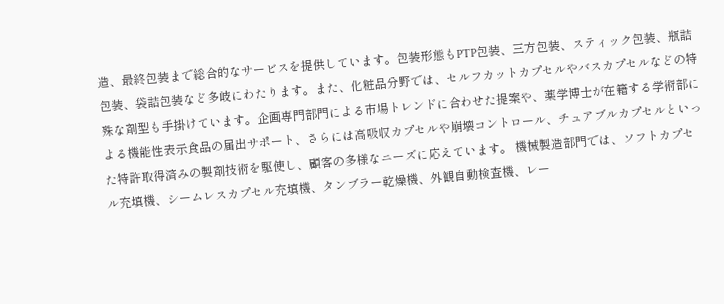造、最終包装まで総合的なサービスを提供しています。包装形態もPTP包装、三方包装、スティック包装、瓶詰包装、袋詰包装など多岐にわたります。また、化粧品分野では、セルフカットカプセルやバスカプセルなどの特殊な剤型も手掛けています。企画専門部門による市場トレンドに合わせた提案や、薬学博士が在籍する学術部による機能性表示食品の届出サポート、さらには高吸収カプセルや崩壊コントロール、チュアブルカプセルといった特許取得済みの製剤技術を駆使し、顧客の多様なニーズに応えています。 機械製造部門では、ソフトカプセル充填機、シームレスカプセル充填機、タンブラー乾燥機、外観自動検査機、レー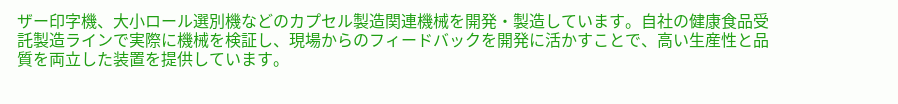ザー印字機、大小ロール選別機などのカプセル製造関連機械を開発・製造しています。自社の健康食品受託製造ラインで実際に機械を検証し、現場からのフィードバックを開発に活かすことで、高い生産性と品質を両立した装置を提供しています。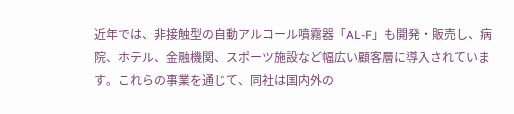近年では、非接触型の自動アルコール噴霧器「AL-F」も開発・販売し、病院、ホテル、金融機関、スポーツ施設など幅広い顧客層に導入されています。これらの事業を通じて、同社は国内外の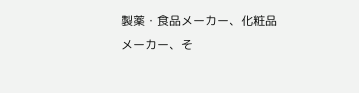製薬・食品メーカー、化粧品メーカー、そ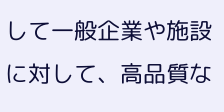して一般企業や施設に対して、高品質な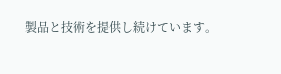製品と技術を提供し続けています。